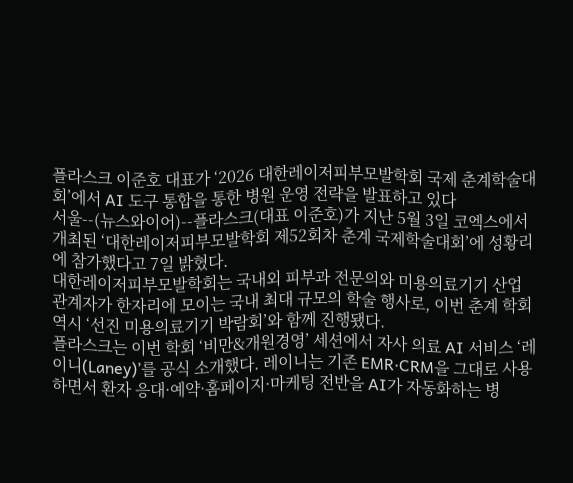플라스크 이준호 대표가 ‘2026 대한레이저피부모발학회 국제 춘계학술대회’에서 AI 도구 통합을 통한 병원 운영 전략을 발표하고 있다
서울--(뉴스와이어)--플라스크(대표 이준호)가 지난 5월 3일 코엑스에서 개최된 ‘대한레이저피부모발학회 제52회차 춘계 국제학술대회’에 성황리에 참가했다고 7일 밝혔다.
대한레이저피부모발학회는 국내외 피부과 전문의와 미용의료기기 산업 관계자가 한자리에 모이는 국내 최대 규모의 학술 행사로, 이번 춘계 학회 역시 ‘선진 미용의료기기 박람회’와 함께 진행됐다.
플라스크는 이번 학회 ‘비만&개원경영’ 세션에서 자사 의료 AI 서비스 ‘레이니(Laney)’를 공식 소개했다. 레이니는 기존 EMR·CRM을 그대로 사용하면서 환자 응대·예약·홈페이지·마케팅 전반을 AI가 자동화하는 병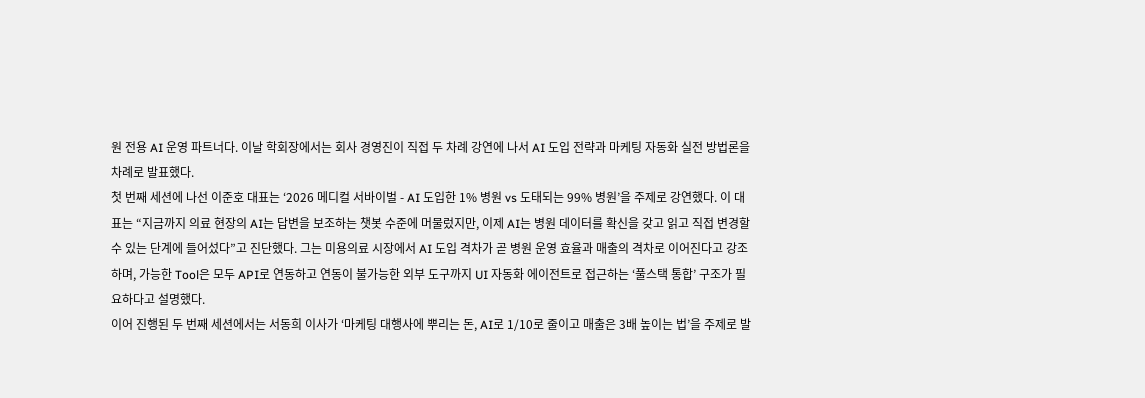원 전용 AI 운영 파트너다. 이날 학회장에서는 회사 경영진이 직접 두 차례 강연에 나서 AI 도입 전략과 마케팅 자동화 실전 방법론을 차례로 발표했다.
첫 번째 세션에 나선 이준호 대표는 ‘2026 메디컬 서바이벌 - AI 도입한 1% 병원 vs 도태되는 99% 병원’을 주제로 강연했다. 이 대표는 “지금까지 의료 현장의 AI는 답변을 보조하는 챗봇 수준에 머물렀지만, 이제 AI는 병원 데이터를 확신을 갖고 읽고 직접 변경할 수 있는 단계에 들어섰다”고 진단했다. 그는 미용의료 시장에서 AI 도입 격차가 곧 병원 운영 효율과 매출의 격차로 이어진다고 강조하며, 가능한 Tool은 모두 API로 연동하고 연동이 불가능한 외부 도구까지 UI 자동화 에이전트로 접근하는 ‘풀스택 통합’ 구조가 필요하다고 설명했다.
이어 진행된 두 번째 세션에서는 서동희 이사가 ‘마케팅 대행사에 뿌리는 돈, AI로 1/10로 줄이고 매출은 3배 높이는 법’을 주제로 발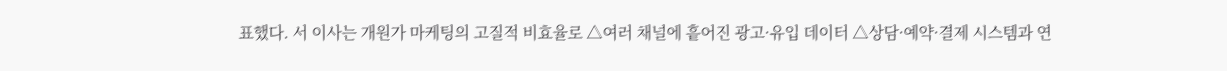표했다. 서 이사는 개원가 마케팅의 고질적 비효율로 △여러 채널에 흩어진 광고·유입 데이터 △상담·예약·결제 시스템과 연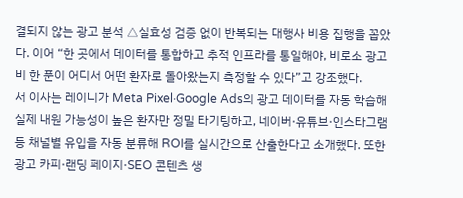결되지 않는 광고 분석 △실효성 검증 없이 반복되는 대행사 비용 집행을 꼽았다. 이어 “한 곳에서 데이터를 통합하고 추적 인프라를 통일해야, 비로소 광고비 한 푼이 어디서 어떤 환자로 돌아왔는지 측정할 수 있다”고 강조했다.
서 이사는 레이니가 Meta Pixel·Google Ads의 광고 데이터를 자동 학습해 실제 내원 가능성이 높은 환자만 정밀 타기팅하고, 네이버·유튜브·인스타그램 등 채널별 유입을 자동 분류해 ROI를 실시간으로 산출한다고 소개했다. 또한 광고 카피·랜딩 페이지·SEO 콘텐츠 생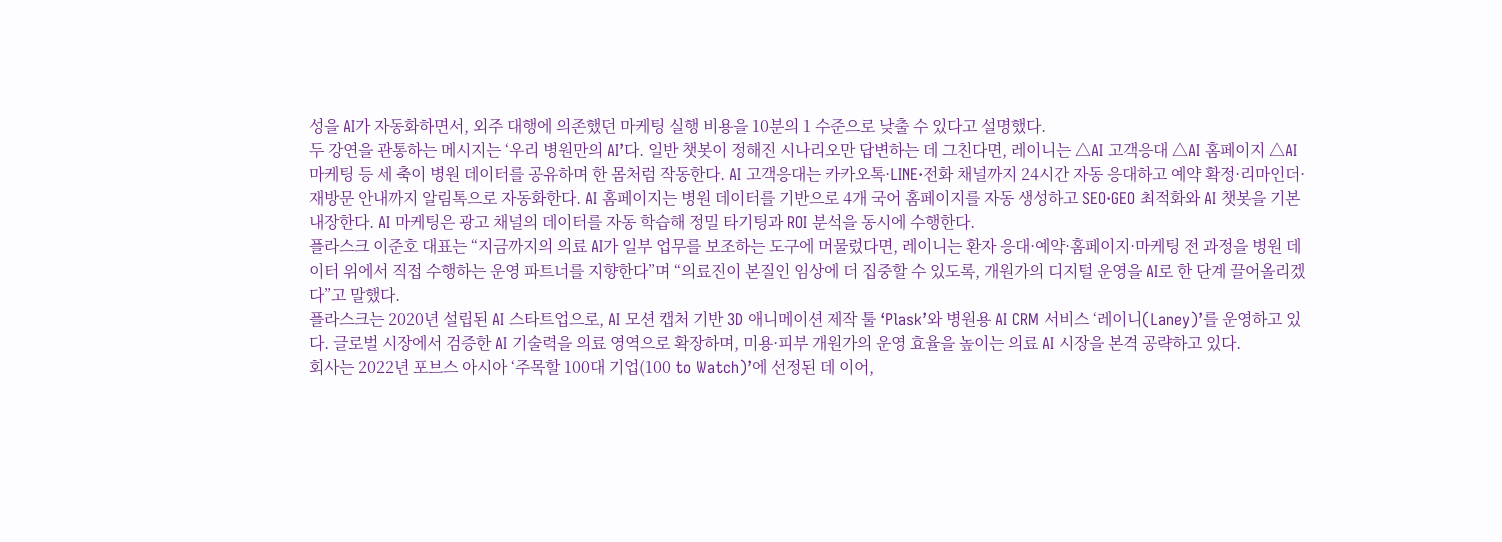성을 AI가 자동화하면서, 외주 대행에 의존했던 마케팅 실행 비용을 10분의 1 수준으로 낮출 수 있다고 설명했다.
두 강연을 관통하는 메시지는 ‘우리 병원만의 AI’다. 일반 챗봇이 정해진 시나리오만 답변하는 데 그친다면, 레이니는 △AI 고객응대 △AI 홈페이지 △AI 마케팅 등 세 축이 병원 데이터를 공유하며 한 몸처럼 작동한다. AI 고객응대는 카카오톡·LINE·전화 채널까지 24시간 자동 응대하고 예약 확정·리마인더·재방문 안내까지 알림톡으로 자동화한다. AI 홈페이지는 병원 데이터를 기반으로 4개 국어 홈페이지를 자동 생성하고 SEO·GEO 최적화와 AI 챗봇을 기본 내장한다. AI 마케팅은 광고 채널의 데이터를 자동 학습해 정밀 타기팅과 ROI 분석을 동시에 수행한다.
플라스크 이준호 대표는 “지금까지의 의료 AI가 일부 업무를 보조하는 도구에 머물렀다면, 레이니는 환자 응대·예약·홈페이지·마케팅 전 과정을 병원 데이터 위에서 직접 수행하는 운영 파트너를 지향한다”며 “의료진이 본질인 임상에 더 집중할 수 있도록, 개원가의 디지털 운영을 AI로 한 단계 끌어올리겠다”고 말했다.
플라스크는 2020년 설립된 AI 스타트업으로, AI 모션 캡처 기반 3D 애니메이션 제작 툴 ‘Plask’와 병원용 AI CRM 서비스 ‘레이니(Laney)’를 운영하고 있다. 글로벌 시장에서 검증한 AI 기술력을 의료 영역으로 확장하며, 미용·피부 개원가의 운영 효율을 높이는 의료 AI 시장을 본격 공략하고 있다.
회사는 2022년 포브스 아시아 ‘주목할 100대 기업(100 to Watch)’에 선정된 데 이어,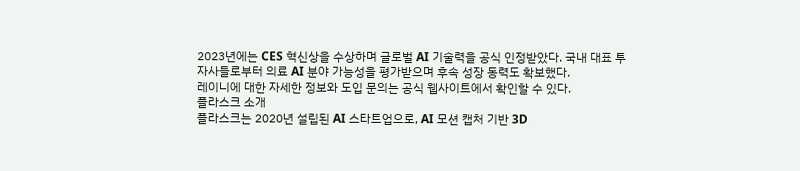2023년에는 CES 혁신상을 수상하며 글로벌 AI 기술력을 공식 인정받았다. 국내 대표 투자사들로부터 의료 AI 분야 가능성을 평가받으며 후속 성장 동력도 확보했다.
레이니에 대한 자세한 정보와 도입 문의는 공식 웹사이트에서 확인할 수 있다.
플라스크 소개
플라스크는 2020년 설립된 AI 스타트업으로, AI 모션 캡처 기반 3D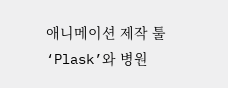애니메이션 제작 툴 ‘Plask’와 병원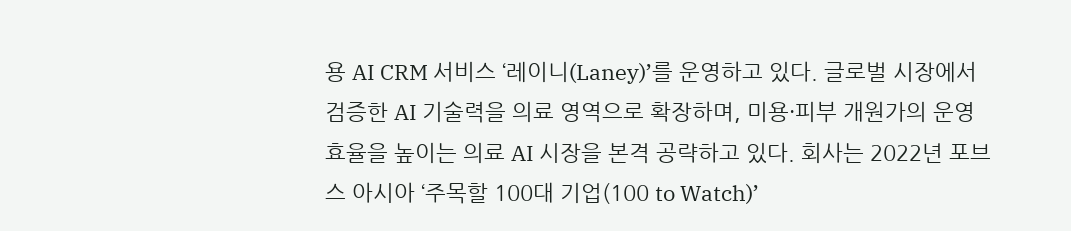용 AI CRM 서비스 ‘레이니(Laney)’를 운영하고 있다. 글로벌 시장에서 검증한 AI 기술력을 의료 영역으로 확장하며, 미용·피부 개원가의 운영 효율을 높이는 의료 AI 시장을 본격 공략하고 있다. 회사는 2022년 포브스 아시아 ‘주목할 100대 기업(100 to Watch)’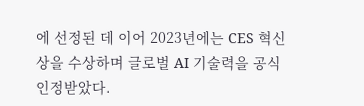에 선정된 데 이어 2023년에는 CES 혁신상을 수상하며 글로벌 AI 기술력을 공식 인정받았다.